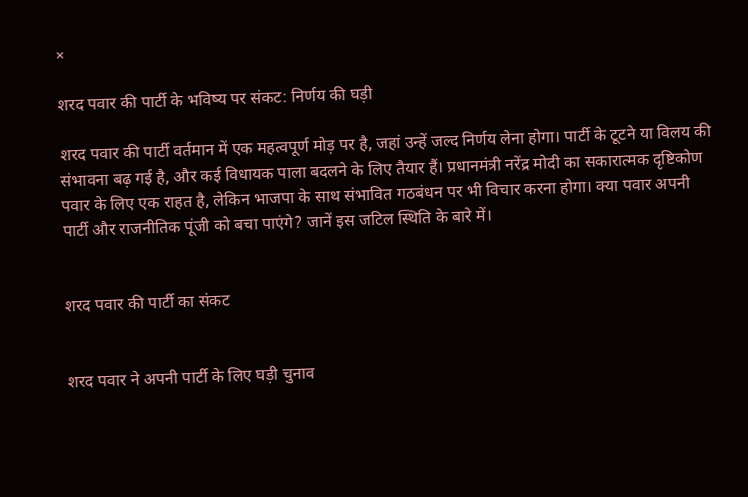×

शरद पवार की पार्टी के भविष्य पर संकट: निर्णय की घड़ी

शरद पवार की पार्टी वर्तमान में एक महत्वपूर्ण मोड़ पर है, जहां उन्हें जल्द निर्णय लेना होगा। पार्टी के टूटने या विलय की संभावना बढ़ गई है, और कई विधायक पाला बदलने के लिए तैयार हैं। प्रधानमंत्री नरेंद्र मोदी का सकारात्मक दृष्टिकोण पवार के लिए एक राहत है, लेकिन भाजपा के साथ संभावित गठबंधन पर भी विचार करना होगा। क्या पवार अपनी पार्टी और राजनीतिक पूंजी को बचा पाएंगे? जानें इस जटिल स्थिति के बारे में।


शरद पवार की पार्टी का संकट


शरद पवार ने अपनी पार्टी के लिए घड़ी चुनाव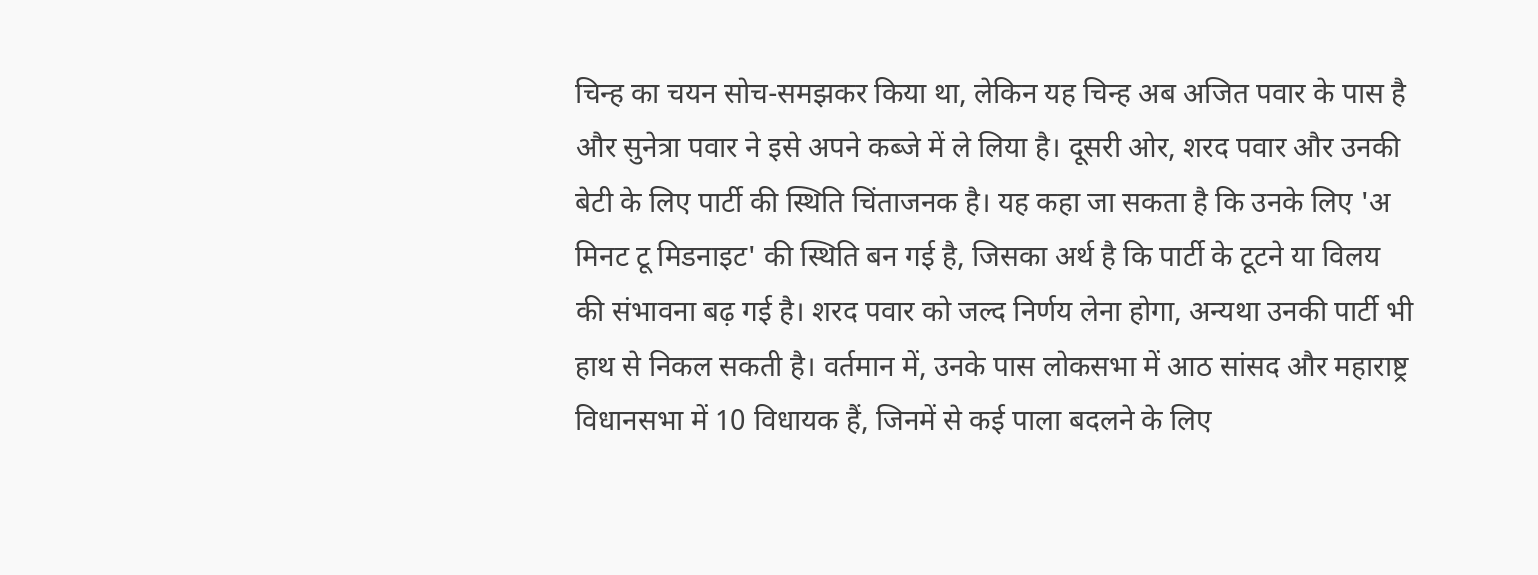चिन्ह का चयन सोच-समझकर किया था, लेकिन यह चिन्ह अब अजित पवार के पास है और सुनेत्रा पवार ने इसे अपने कब्जे में ले लिया है। दूसरी ओर, शरद पवार और उनकी बेटी के लिए पार्टी की स्थिति चिंताजनक है। यह कहा जा सकता है कि उनके लिए 'अ मिनट टू मिडनाइट' की स्थिति बन गई है, जिसका अर्थ है कि पार्टी के टूटने या विलय की संभावना बढ़ गई है। शरद पवार को जल्द निर्णय लेना होगा, अन्यथा उनकी पार्टी भी हाथ से निकल सकती है। वर्तमान में, उनके पास लोकसभा में आठ सांसद और महाराष्ट्र विधानसभा में 10 विधायक हैं, जिनमें से कई पाला बदलने के लिए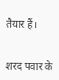तैयार हैं।


शरद पवार के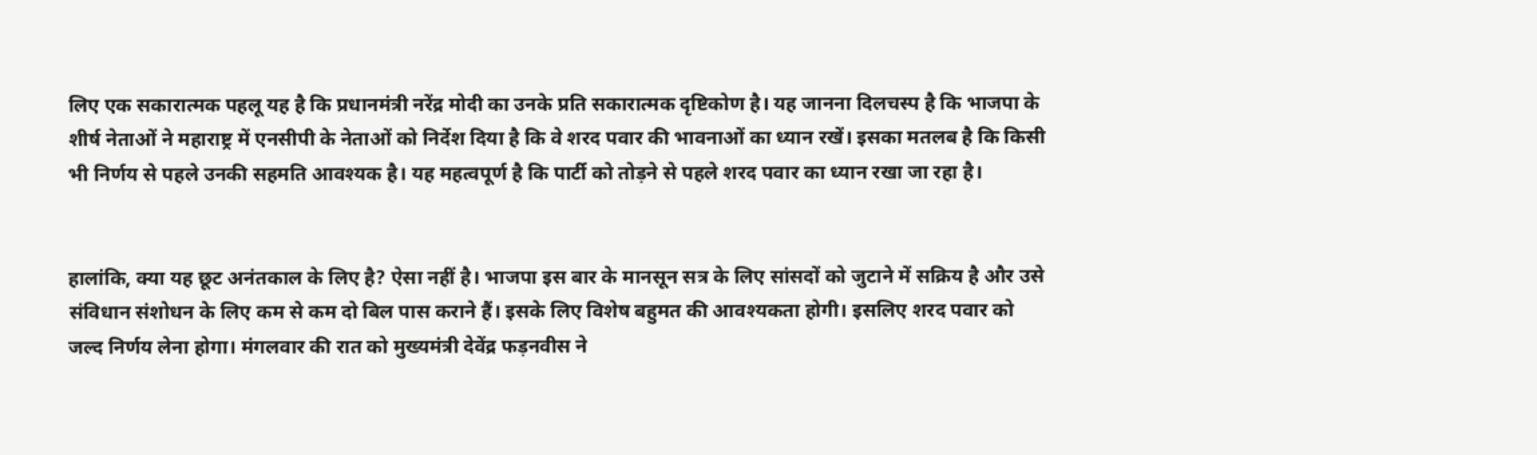लिए एक सकारात्मक पहलू यह है कि प्रधानमंत्री नरेंद्र मोदी का उनके प्रति सकारात्मक दृष्टिकोण है। यह जानना दिलचस्प है कि भाजपा के शीर्ष नेताओं ने महाराष्ट्र में एनसीपी के नेताओं को निर्देश दिया है कि वे शरद पवार की भावनाओं का ध्यान रखें। इसका मतलब है कि किसी भी निर्णय से पहले उनकी सहमति आवश्यक है। यह महत्वपूर्ण है कि पार्टी को तोड़ने से पहले शरद पवार का ध्यान रखा जा रहा है।


हालांकि, क्या यह छूट अनंतकाल के लिए है? ऐसा नहीं है। भाजपा इस बार के मानसून सत्र के लिए सांसदों को जुटाने में सक्रिय है और उसे संविधान संशोधन के लिए कम से कम दो बिल पास कराने हैं। इसके लिए विशेष बहुमत की आवश्यकता होगी। इसलिए शरद पवार को जल्द निर्णय लेना होगा। मंगलवार की रात को मुख्यमंत्री देवेंद्र फड़नवीस ने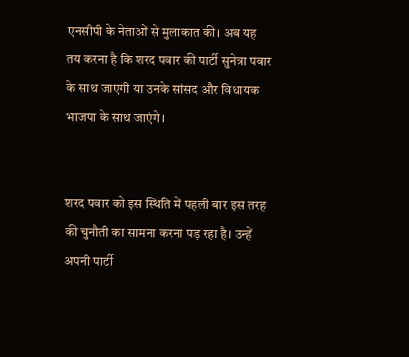एनसीपी के नेताओं से मुलाकात की। अब यह तय करना है कि शरद पवार की पार्टी सुनेत्रा पवार के साथ जाएगी या उनके सांसद और विधायक भाजपा के साथ जाएंगे।


शरद पवार को इस स्थिति में पहली बार इस तरह की चुनौती का सामना करना पड़ रहा है। उन्हें अपनी पार्टी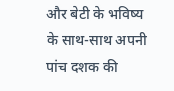और बेटी के भविष्य के साथ-साथ अपनी पांच दशक की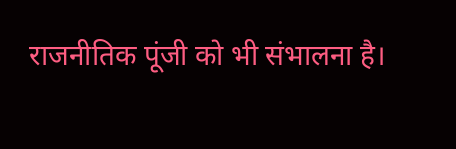राजनीतिक पूंजी को भी संभालना है।